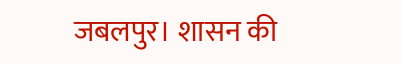जबलपुर। शासन की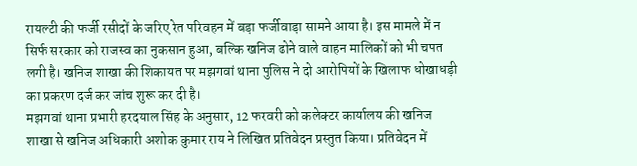रायल्टी की फर्जी रसीदों के जरिए रेत परिवहन में बड़ा फर्जीवाड़ा सामने आया है। इस मामले में न सिर्फ सरकार को राजस्व का नुकसान हुआ, बल्कि खनिज ढोने वाले वाहन मालिकों को भी चपत लगी है। खनिज शाखा की शिकायत पर मझगवां थाना पुलिस ने दो आरोपियों के खिलाफ धोखाधड़ी का प्रकरण दर्ज कर जांच शुरू कर दी है।
मझगवां थाना प्रभारी हरदयाल सिंह के अनुसार, 12 फरवरी को कलेक्टर कार्यालय की खनिज शाखा से खनिज अधिकारी अशोक कुमार राय ने लिखित प्रतिवेदन प्रस्तुत किया। प्रतिवेदन में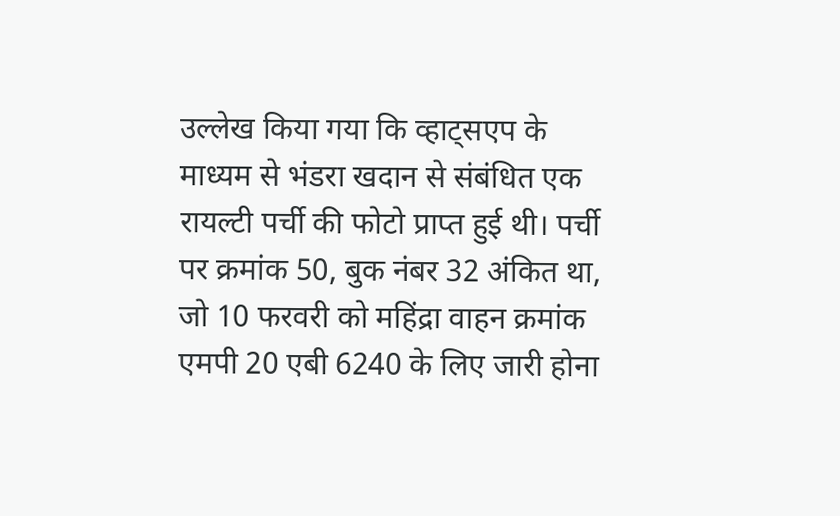उल्लेख किया गया कि व्हाट्सएप के माध्यम से भंडरा खदान से संबंधित एक रायल्टी पर्ची की फोटो प्राप्त हुई थी। पर्ची पर क्रमांक 50, बुक नंबर 32 अंकित था, जो 10 फरवरी को महिंद्रा वाहन क्रमांक एमपी 20 एबी 6240 के लिए जारी होना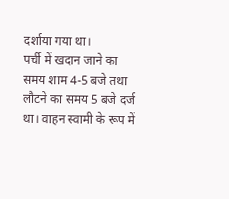दर्शाया गया था।
पर्ची में खदान जाने का समय शाम 4-5 बजे तथा लौटने का समय 5 बजे दर्ज था। वाहन स्वामी के रूप में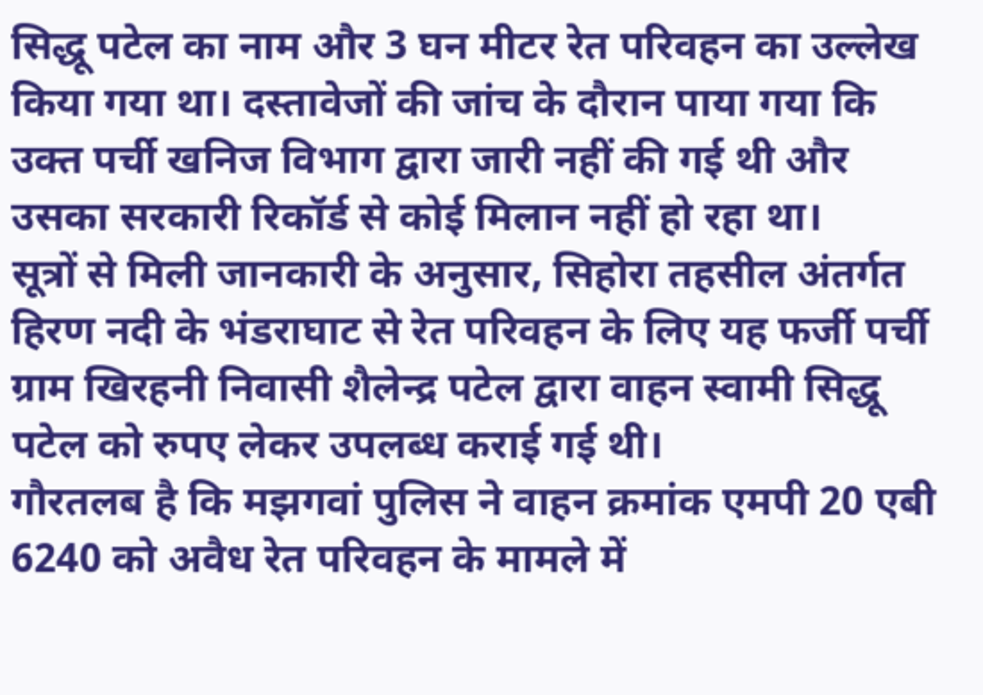सिद्धू पटेल का नाम और 3 घन मीटर रेत परिवहन का उल्लेख किया गया था। दस्तावेजों की जांच के दौरान पाया गया कि उक्त पर्ची खनिज विभाग द्वारा जारी नहीं की गई थी और उसका सरकारी रिकॉर्ड से कोई मिलान नहीं हो रहा था।
सूत्रों से मिली जानकारी के अनुसार, सिहोरा तहसील अंतर्गत हिरण नदी के भंडराघाट से रेत परिवहन के लिए यह फर्जी पर्ची ग्राम खिरहनी निवासी शैलेन्द्र पटेल द्वारा वाहन स्वामी सिद्धू पटेल को रुपए लेकर उपलब्ध कराई गई थी।
गौरतलब है कि मझगवां पुलिस ने वाहन क्रमांक एमपी 20 एबी 6240 को अवैध रेत परिवहन के मामले में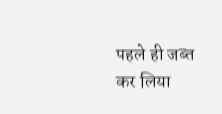पहले ही जब्त कर लिया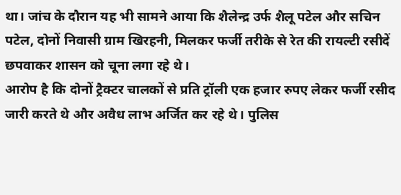था। जांच के दौरान यह भी सामने आया कि शैलेन्द्र उर्फ शैलू पटेल और सचिन पटेल, दोनों निवासी ग्राम खिरहनी, मिलकर फर्जी तरीके से रेत की रायल्टी रसीदें छपवाकर शासन को चूना लगा रहे थे।
आरोप है कि दोनों ट्रैक्टर चालकों से प्रति ट्रॉली एक हजार रुपए लेकर फर्जी रसीद जारी करते थे और अवैध लाभ अर्जित कर रहे थे। पुलिस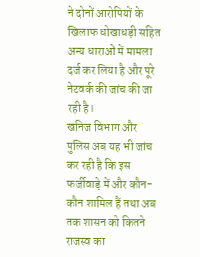ने दोनों आरोपियों के खिलाफ धोखाधड़ी सहित अन्य धाराओं में मामला दर्ज कर लिया है और पूरे नेटवर्क की जांच की जा रही है।
खनिज विभाग और पुलिस अब यह भी जांच कर रही है कि इस फर्जीवाड़े में और कौन-कौन शामिल हैं तथा अब तक शासन को कितने राजस्व का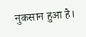नुकसान हुआ है।